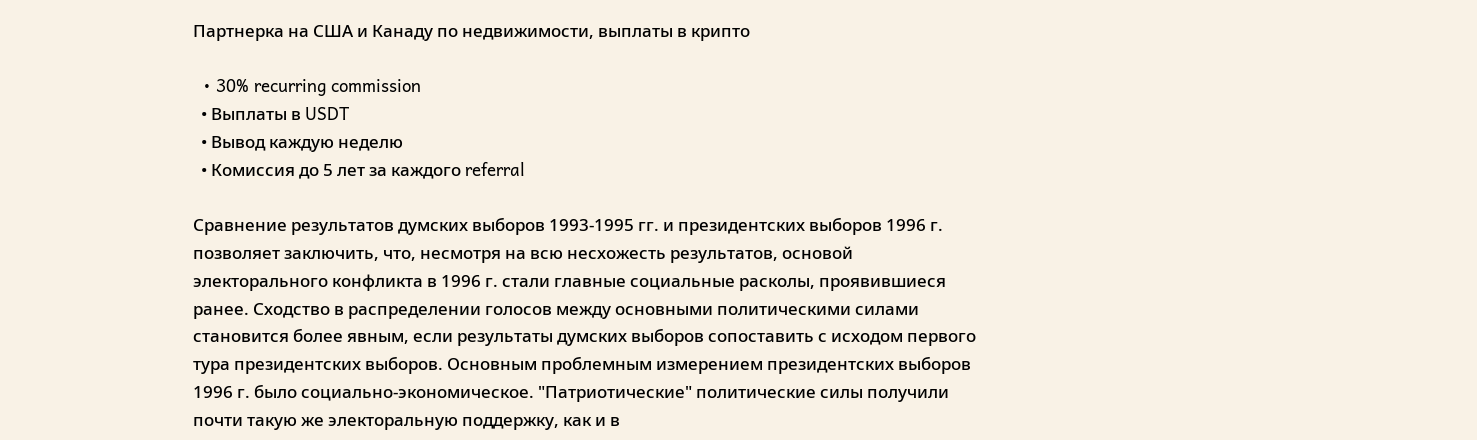Партнерка на США и Канаду по недвижимости, выплаты в крипто

  • 30% recurring commission
  • Выплаты в USDT
  • Вывод каждую неделю
  • Комиссия до 5 лет за каждого referral

Сравнение результатов думских выборов 1993-1995 гг. и президентских выборов 1996 г. позволяет заключить, что, несмотря на всю несхожесть результатов, основой электорального конфликта в 1996 г. стали главные социальные расколы, проявившиеся ранее. Сходство в распределении голосов между основными политическими силами становится более явным, если результаты думских выборов сопоставить с исходом первого тура президентских выборов. Основным проблемным измерением президентских выборов 1996 г. было социально-экономическое. "Патриотические" политические силы получили почти такую же электоральную поддержку, как и в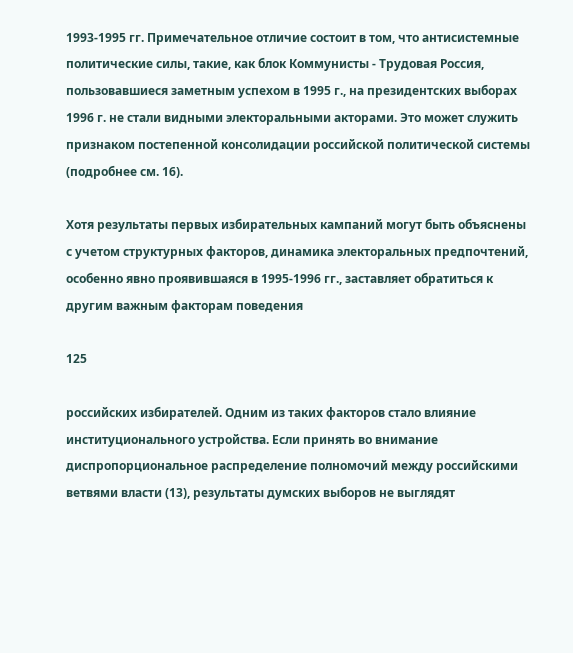1993-1995 гг. Примечательное отличие состоит в том, что антисистемные политические силы, такие, как блок Коммунисты - Трудовая Россия, пользовавшиеся заметным успехом в 1995 г., на президентских выборах 1996 г. не стали видными электоральными акторами. Это может служить признаком постепенной консолидации российской политической системы (подробнее см. 16).

Хотя результаты первых избирательных кампаний могут быть объяснены с учетом структурных факторов, динамика электоральных предпочтений, особенно явно проявившаяся в 1995-1996 гг., заставляет обратиться к другим важным факторам поведения

125

российских избирателей. Одним из таких факторов стало влияние институционального устройства. Если принять во внимание диспропорциональное распределение полномочий между российскими ветвями власти (13), результаты думских выборов не выглядят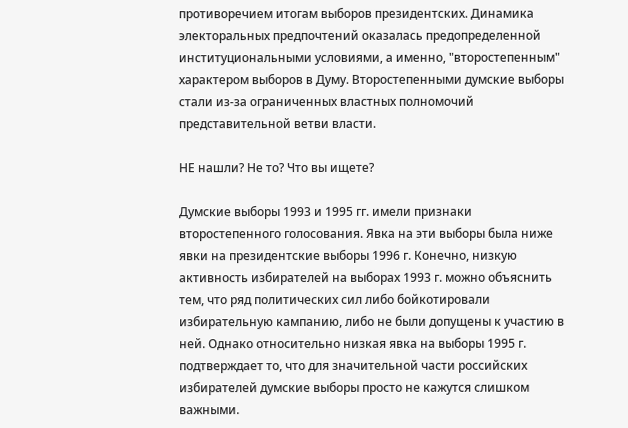противоречием итогам выборов президентских. Динамика электоральных предпочтений оказалась предопределенной институциональными условиями, а именно, "второстепенным" характером выборов в Думу. Второстепенными думские выборы стали из-за ограниченных властных полномочий представительной ветви власти.

НЕ нашли? Не то? Что вы ищете?

Думские выборы 1993 и 1995 гг. имели признаки второстепенного голосования. Явка на эти выборы была ниже явки на президентские выборы 1996 г. Конечно, низкую активность избирателей на выборах 1993 г. можно объяснить тем, что ряд политических сил либо бойкотировали избирательную кампанию, либо не были допущены к участию в ней. Однако относительно низкая явка на выборы 1995 г. подтверждает то, что для значительной части российских избирателей думские выборы просто не кажутся слишком важными.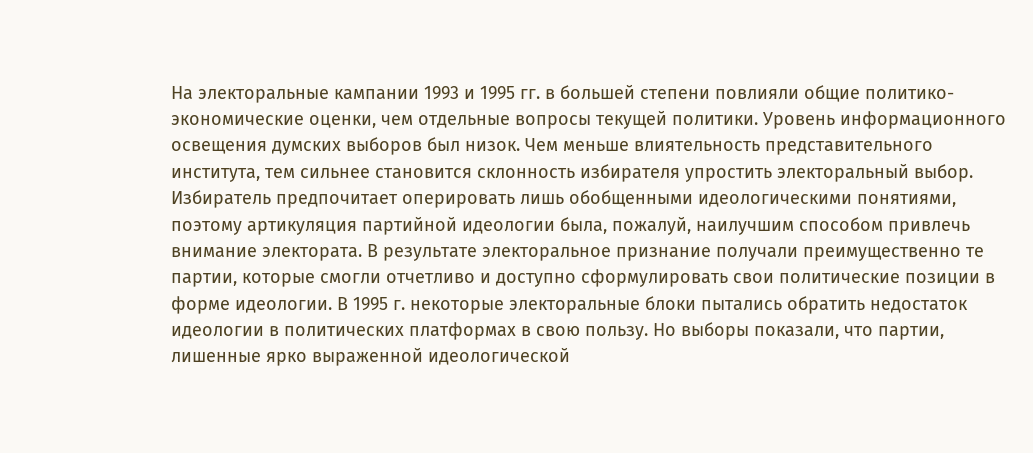На электоральные кампании 1993 и 1995 гг. в большей степени повлияли общие политико-экономические оценки, чем отдельные вопросы текущей политики. Уровень информационного освещения думских выборов был низок. Чем меньше влиятельность представительного института, тем сильнее становится склонность избирателя упростить электоральный выбор. Избиратель предпочитает оперировать лишь обобщенными идеологическими понятиями, поэтому артикуляция партийной идеологии была, пожалуй, наилучшим способом привлечь внимание электората. В результате электоральное признание получали преимущественно те партии, которые смогли отчетливо и доступно сформулировать свои политические позиции в форме идеологии. В 1995 г. некоторые электоральные блоки пытались обратить недостаток идеологии в политических платформах в свою пользу. Но выборы показали, что партии, лишенные ярко выраженной идеологической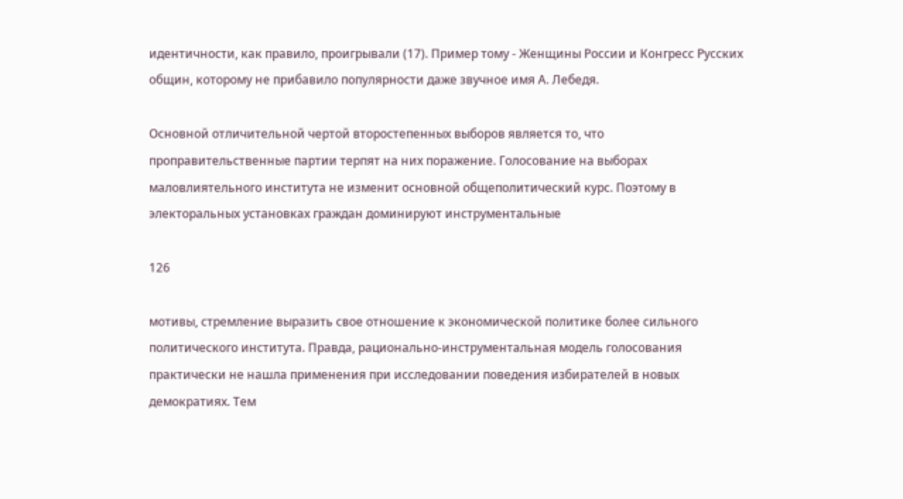идентичности, как правило, проигрывали (17). Пример тому - Женщины России и Конгресс Русских общин, которому не прибавило популярности даже звучное имя А. Лебедя.

Основной отличительной чертой второстепенных выборов является то, что проправительственные партии терпят на них поражение. Голосование на выборах маловлиятельного института не изменит основной общеполитический курс. Поэтому в электоральных установках граждан доминируют инструментальные

126

мотивы, стремление выразить свое отношение к экономической политике более сильного политического института. Правда, рационально-инструментальная модель голосования практически не нашла применения при исследовании поведения избирателей в новых демократиях. Тем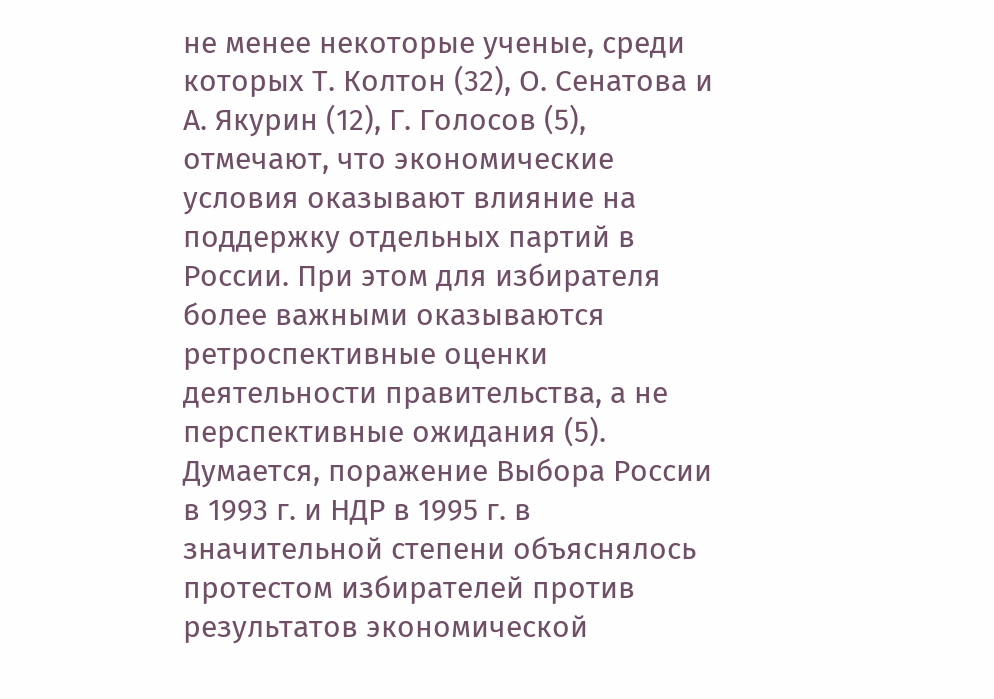не менее некоторые ученые, среди которых Т. Колтон (32), О. Сенатова и А. Якурин (12), Г. Голосов (5), отмечают, что экономические условия оказывают влияние на поддержку отдельных партий в России. При этом для избирателя более важными оказываются ретроспективные оценки деятельности правительства, а не перспективные ожидания (5). Думается, поражение Выбора России в 1993 г. и НДР в 1995 г. в значительной степени объяснялось протестом избирателей против результатов экономической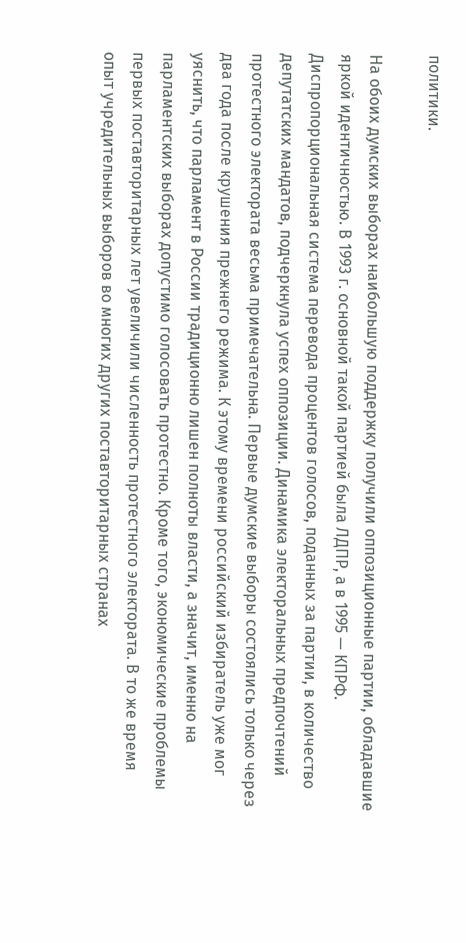политики.

На обоих думских выборах наибольшую поддержку получили оппозиционные партии, обладавшие яркой идентичностью. В 1993 г. основной такой партией была ЛДПР, а в 1995 — КПРФ. Диспропорциональная система перевода процентов голосов, поданных за партии, в количество депутатских мандатов, подчеркнула успех оппозиции. Динамика электоральных предпочтений протестного электората весьма примечательна. Первые думские выборы состоялись только через два года после крушения прежнего режима. К этому времени российский избиратель уже мог уяснить, что парламент в России традиционно лишен полноты власти, а значит, именно на парламентских выборах допустимо голосовать протестно. Кроме того, экономические проблемы первых поставторитарных лет увеличили численность протестного электората. В то же время опыт учредительных выборов во многих других поставторитарных странах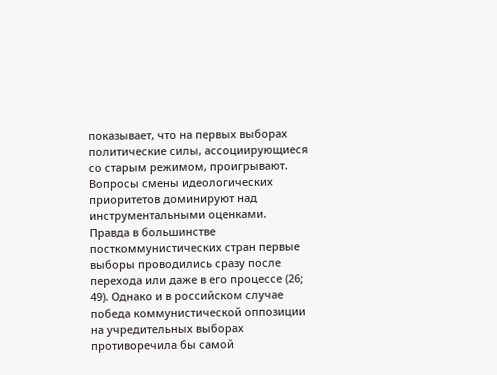показывает, что на первых выборах политические силы, ассоциирующиеся со старым режимом, проигрывают. Вопросы смены идеологических приоритетов доминируют над инструментальными оценками. Правда в большинстве посткоммунистических стран первые выборы проводились сразу после перехода или даже в его процессе (26; 49). Однако и в российском случае победа коммунистической оппозиции на учредительных выборах противоречила бы самой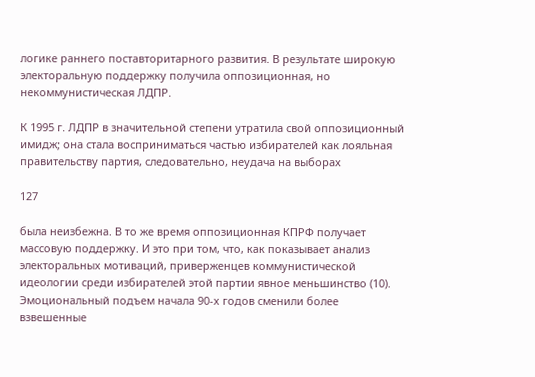логике раннего поставторитарного развития. В результате широкую электоральную поддержку получила оппозиционная, но некоммунистическая ЛДПР.

К 1995 г. ЛДПР в значительной степени утратила свой оппозиционный имидж; она стала восприниматься частью избирателей как лояльная правительству партия, следовательно, неудача на выборах

127

была неизбежна. В то же время оппозиционная КПРФ получает массовую поддержку. И это при том, что, как показывает анализ электоральных мотиваций, приверженцев коммунистической идеологии среди избирателей этой партии явное меньшинство (10). Эмоциональный подъем начала 90-х годов сменили более взвешенные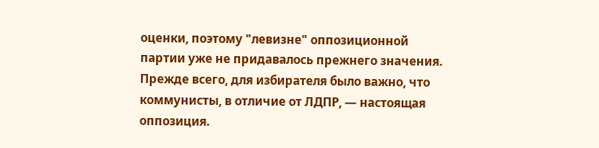оценки, поэтому "левизне" оппозиционной партии уже не придавалось прежнего значения. Прежде всего, для избирателя было важно, что коммунисты, в отличие от ЛДПР, — настоящая оппозиция.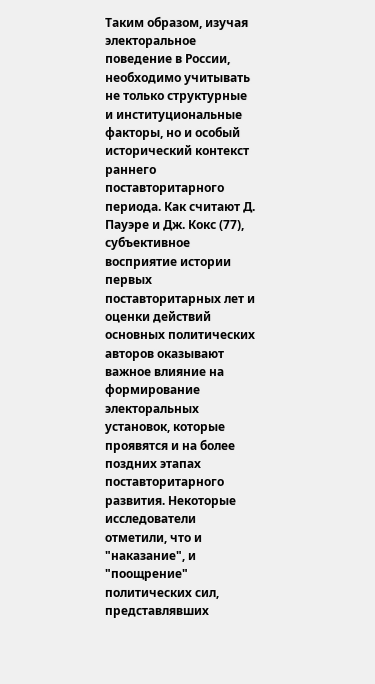Таким образом, изучая электоральное поведение в России, необходимо учитывать не только структурные и институциональные факторы, но и особый исторический контекст раннего поставторитарного периода. Как считают Д. Пауэре и Дж. Кокс (77), субъективное восприятие истории первых поставторитарных лет и оценки действий основных политических авторов оказывают важное влияние на формирование электоральных установок, которые проявятся и на более поздних этапах поставторитарного развития. Некоторые исследователи отметили, что и "наказание", и "поощрение" политических сил, представлявших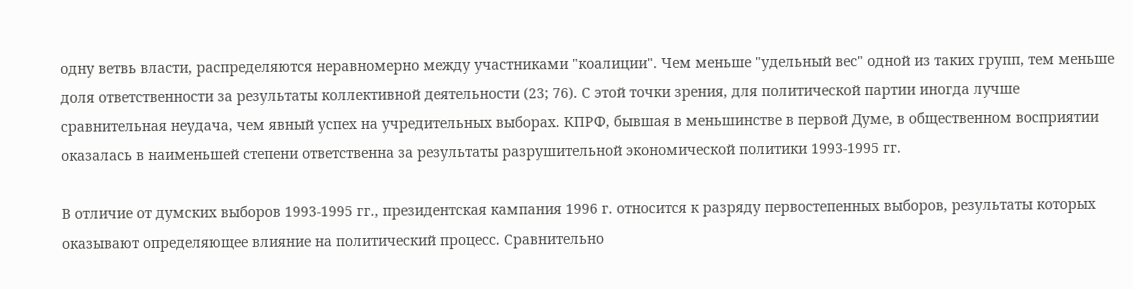одну ветвь власти, распределяются неравномерно между участниками "коалиции". Чем меньше "удельный вес" одной из таких групп, тем меньше доля ответственности за результаты коллективной деятельности (23; 76). С этой точки зрения, для политической партии иногда лучше сравнительная неудача, чем явный успех на учредительных выборах. КПРФ, бывшая в меньшинстве в первой Думе, в общественном восприятии оказалась в наименьшей степени ответственна за результаты разрушительной экономической политики 1993-1995 гг.

В отличие от думских выборов 1993-1995 гг., президентская кампания 1996 г. относится к разряду первостепенных выборов, результаты которых оказывают определяющее влияние на политический процесс. Сравнительно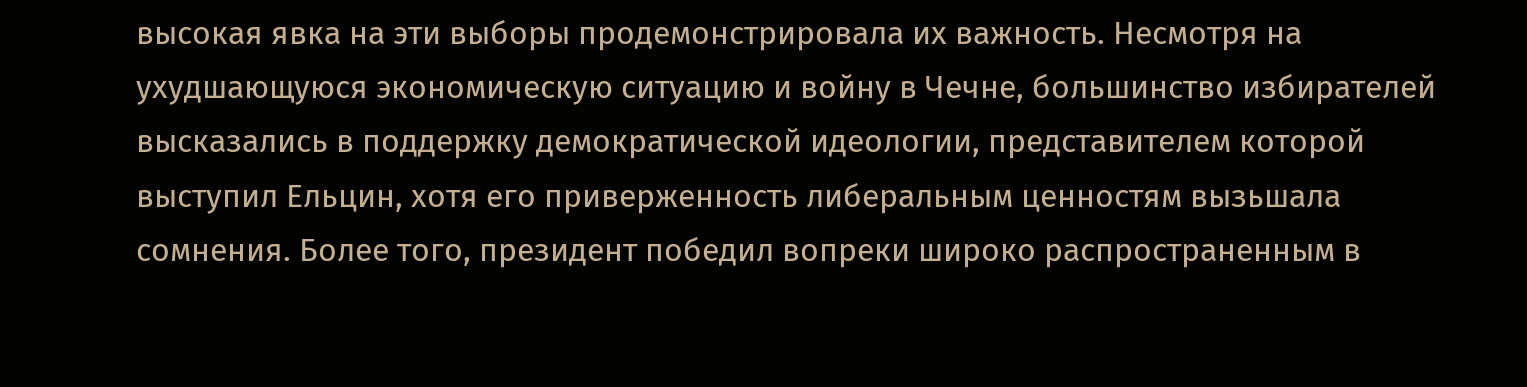высокая явка на эти выборы продемонстрировала их важность. Несмотря на ухудшающуюся экономическую ситуацию и войну в Чечне, большинство избирателей высказались в поддержку демократической идеологии, представителем которой выступил Ельцин, хотя его приверженность либеральным ценностям вызьшала сомнения. Более того, президент победил вопреки широко распространенным в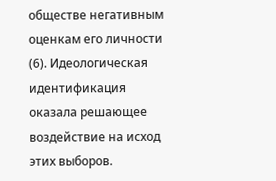обществе негативным оценкам его личности (6). Идеологическая идентификация оказала решающее воздействие на исход этих выборов.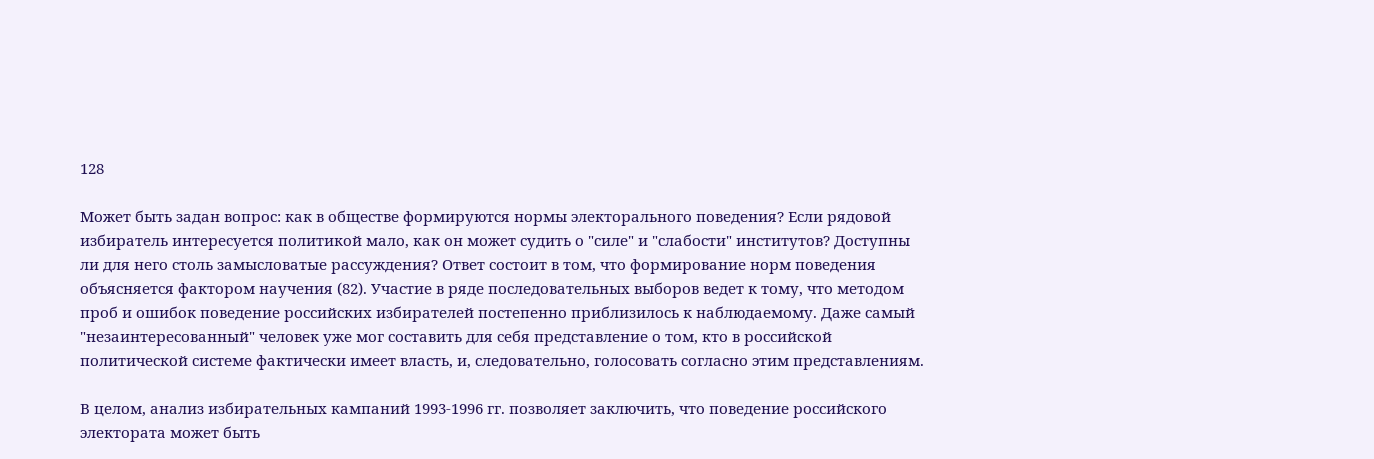128

Может быть задан вопрос: как в обществе формируются нормы электорального поведения? Если рядовой избиратель интересуется политикой мало, как он может судить о "силе" и "слабости" институтов? Доступны ли для него столь замысловатые рассуждения? Ответ состоит в том, что формирование норм поведения объясняется фактором научения (82). Участие в ряде последовательных выборов ведет к тому, что методом проб и ошибок поведение российских избирателей постепенно приблизилось к наблюдаемому. Даже самый "незаинтересованный" человек уже мог составить для себя представление о том, кто в российской политической системе фактически имеет власть, и, следовательно, голосовать согласно этим представлениям.

В целом, анализ избирательных кампаний 1993-1996 гг. позволяет заключить, что поведение российского электората может быть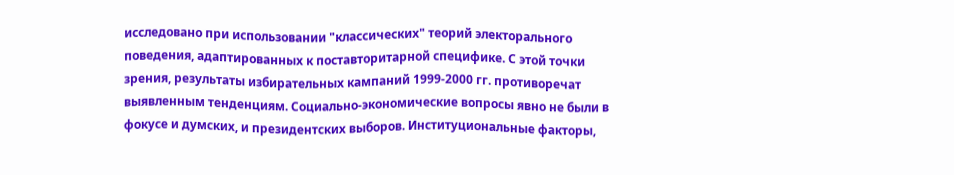исследовано при использовании "классических" теорий электорального поведения, адаптированных к поставторитарной специфике. С этой точки зрения, результаты избирательных кампаний 1999-2000 гг. противоречат выявленным тенденциям. Социально-экономические вопросы явно не были в фокусе и думских, и президентских выборов. Институциональные факторы,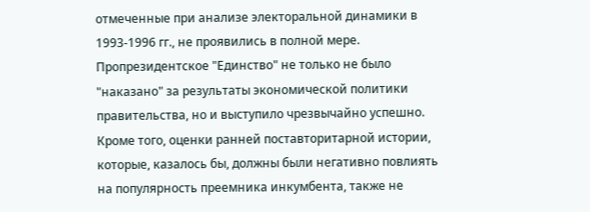отмеченные при анализе электоральной динамики в 1993-1996 гг., не проявились в полной мере. Пропрезидентское "Единство" не только не было "наказано" за результаты экономической политики правительства, но и выступило чрезвычайно успешно. Кроме того, оценки ранней поставторитарной истории, которые, казалось бы, должны были негативно повлиять на популярность преемника инкумбента, также не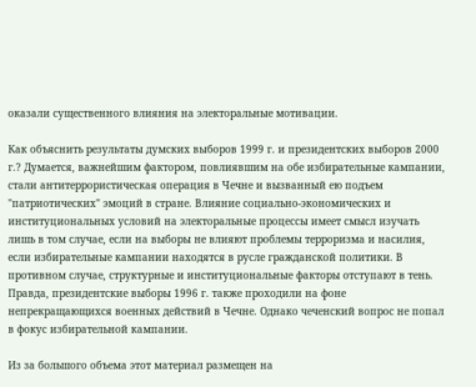оказали существенного влияния на электоральные мотивации.

Как объяснить результаты думских выборов 1999 г. и президентских выборов 2000 г.? Думается, важнейшим фактором, повлиявшим на обе избирательные кампании, стали антитеррористическая операция в Чечне и вызванный ею подъем "патриотических" эмоций в стране. Влияние социально-экономических и институциональных условий на электоральные процессы имеет смысл изучать лишь в том случае, если на выборы не влияют проблемы терроризма и насилия, если избирательные кампании находятся в русле гражданской политики. В противном случае, структурные и институциональные факторы отступают в тень. Правда, президентские выборы 1996 г. также проходили на фоне непрекращающихся военных действий в Чечне. Однако чеченский вопрос не попал в фокус избирательной кампании.

Из за большого объема этот материал размещен на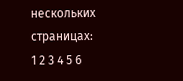нескольких страницах:
1 2 3 4 5 6